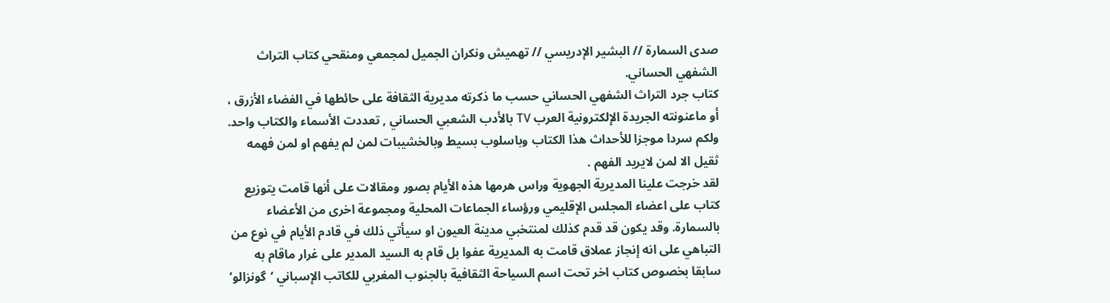صدى السمارة // البشير الإدريسي // تهميش ونكران الجميل لمجمعي ومنقحي كتاب التراث الشفهي الحساني.
كتاب جرد التراث الشفهي الحساني حسب ما ذكرته مديرية الثقافة على حائطها في الفضاء الأزرق ، أو ماعنونته الجريدة الإلكترونية العرب TV بالأدب الشعبي الحساني , تعددت الأسماء والكتاب واحد. ولكم سردا موجزا للأحداث هذا الكتاب وباسلوب بسيط وبالخشيبات لمن لم يفهم او لمن فهمه ثقيل الا لمن لايريد الفهم .
لقد خرجت علينا المديرية الجهوية وراس هرمها هذه الأيام بصور ومقالات على أنها قامت يتوزيع كتاب على اعضاء المجلس الإقليمي ورؤساء الجماعات المحلية ومجموعة اخرى من الأعضاء بالسمارة. وقد يكون قد قدم كذلك لمنتخبي مدينة العيون او سيأتي ذلك في قادم الأيام في نوع من التباهي على انه إنجاز عملاق قامت به المديرية عفوا بل قام به السيد المدير على غرار ماقام به سابقا بخصوص كتاب اخر تحت اسم السياحة الثقافية بالجنوب المغربي للكاتب الإسباني ‘گونزالو’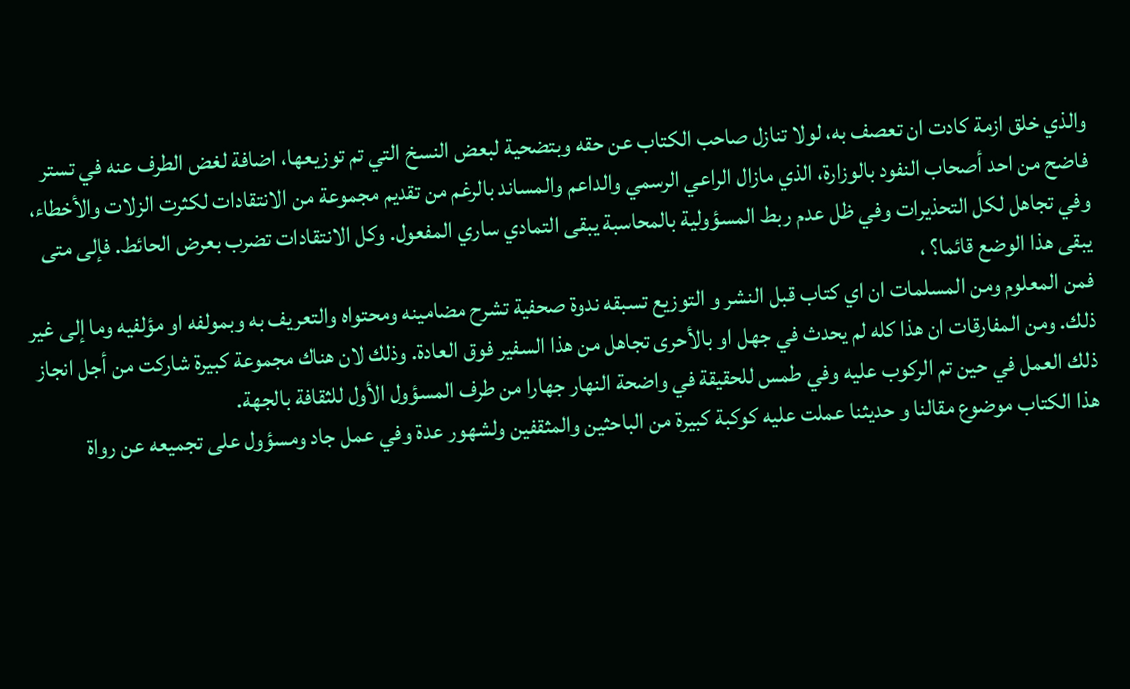والذي خلق ازمة كادت ان تعصف به، لولا تنازل صاحب الكتاب عن حقه وبتضحية لبعض النسخ التي تم توزيعها، اضافة لغض الطرف عنه في تستر فاضح من احد أصحاب النفود بالوزارة، الذي مازال الراعي الرسمي والداعم والمساند بالرغم من تقديم مجموعة من الانتقادات لكثرت الزلات والأخطاء، وفي تجاهل لكل التحذيرات وفي ظل عدم ربط المسؤولية بالمحاسبة يبقى التمادي ساري المفعول. وكل الانتقادات تضرب بعرض الحائط. فإلى متى يبقى هذا الوضع قائما؟ ،
فمن المعلوم ومن المسلمات ان اي كتاب قبل النشر و التوزيع تسبقه ندوة صحفية تشرح مضامينه ومحتواه والتعريف به وبمولفه او مؤلفيه وما إلى غير ذلك. ومن المفارقات ان هذا كله لم يحدث في جهل او بالأحرى تجاهل من هذا السفير فوق العادة. وذلك لان هناك مجموعة كبيرة شاركت من أجل انجاز ذلك العمل في حين تم الركوب عليه وفي طمس للحقيقة في واضحة النهار جهارا من طرف المسؤول الأول للثقافة بالجهة.
هذا الكتاب موضوع مقالنا و حديثنا عملت عليه كوكبة كبيرة من الباحثين والمثقفين ولشهور عدة وفي عمل جاد ومسؤول على تجميعه عن رواة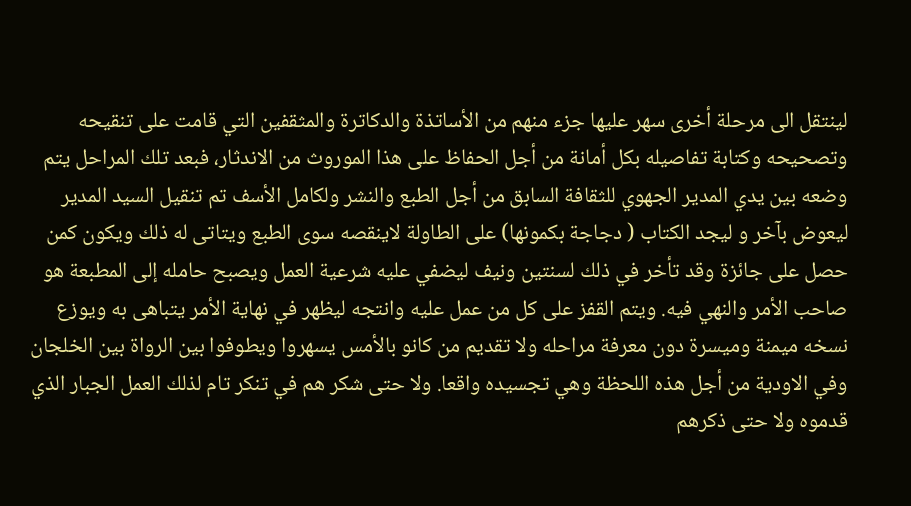لينتقل الى مرحلة أخرى سهر عليها جزء منهم من الأساتذة والدكاترة والمثقفين التي قامت على تنقيحه وتصحيحه وكتابة تفاصيله بكل أمانة من أجل الحفاظ على هذا الموروث من الاندثار، فبعد تلك المراحل يتم وضعه بين يدي المدير الجهوي للثقافة السابق من أجل الطبع والنشر ولكامل الأسف تم تنقيل السيد المدير ليعوض بآخر و ليجد الكتاب ( دجاجة بكمونها) على الطاولة لاينقصه سوى الطبع ويتاتى له ذلك ويكون كمن حصل على جائزة وقد تأخر في ذلك لسنتين ونيف ليضفي عليه شرعية العمل ويصبح حامله إلى المطبعة هو صاحب الأمر والنهي فيه. ويتم القفز على كل من عمل عليه وانتجه ليظهر في نهاية الأمر يتباهى به ويوزع نسخه ميمنة وميسرة دون معرفة مراحله ولا تقديم من كانو بالأمس يسهروا ويطوفوا بين الرواة بين الخلجان وفي الاودية من أجل هذه اللحظة وهي تجسيده واقعا. ولا حتى شكر هم في تنكر تام لذلك العمل الجبار الذي قدموه ولا حتى ذكرهم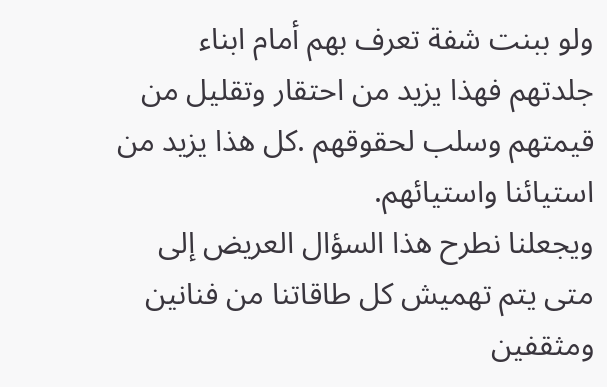ولو ببنت شفة تعرف بهم أمام ابناء جلدتهم فهذا يزيد من احتقار وتقليل من قيمتهم وسلب لحقوقهم .كل هذا يزيد من استيائنا واستيائهم.
ويجعلنا نطرح هذا السؤال العريض إلى متى يتم تهميش كل طاقاتنا من فنانين ومثقفين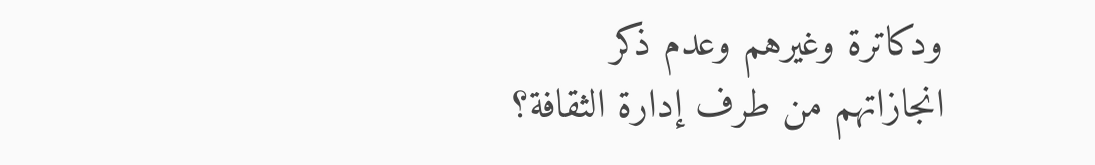ودكاترة وغيرهم وعدم ذكر انجازاتهم من طرف إدارة الثقافة؟